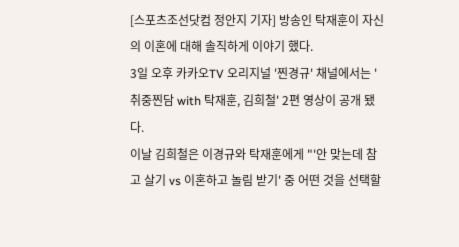[스포츠조선닷컴 정안지 기자] 방송인 탁재훈이 자신의 이혼에 대해 솔직하게 이야기 했다.
3일 오후 카카오TV 오리지널 '찐경규' 채널에서는 '취중찐담 with 탁재훈, 김희철' 2편 영상이 공개 됐다.
이날 김희철은 이경규와 탁재훈에게 "'안 맞는데 참고 살기 vs 이혼하고 놀림 받기' 중 어떤 것을 선택할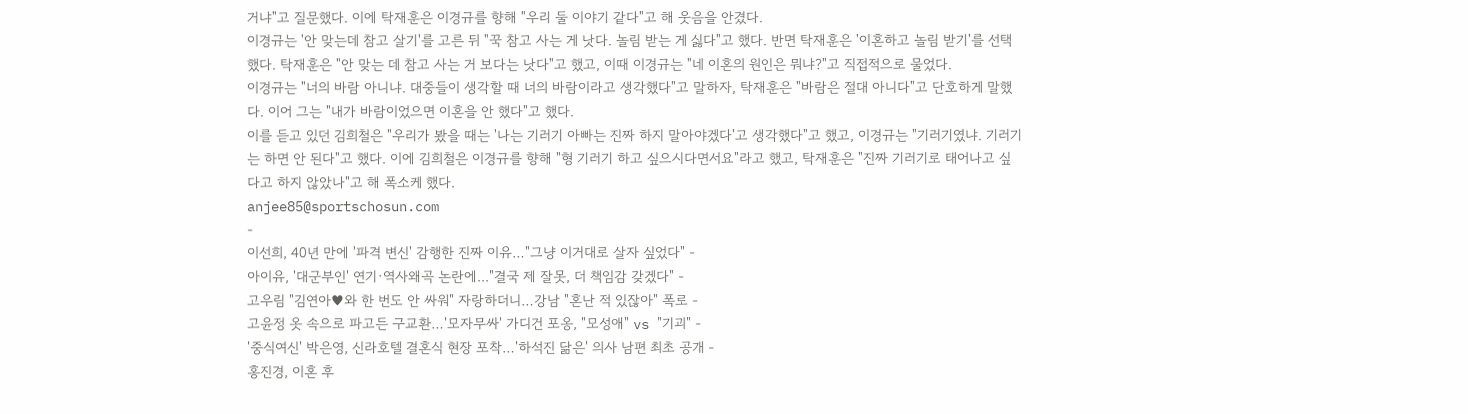거냐"고 질문했다. 이에 탁재훈은 이경규를 향해 "우리 둘 이야기 같다"고 해 웃음을 안겼다.
이경규는 '안 맞는데 참고 살기'를 고른 뒤 "꾹 참고 사는 게 낫다. 놀림 받는 게 싫다"고 했다. 반면 탁재훈은 '이혼하고 놀림 받기'를 선택했다. 탁재훈은 "안 맞는 데 참고 사는 거 보다는 낫다"고 했고, 이때 이경규는 "네 이혼의 원인은 뭐냐?"고 직접적으로 물었다.
이경규는 "너의 바람 아니냐. 대중들이 생각할 때 너의 바람이라고 생각했다"고 말하자, 탁재훈은 "바람은 절대 아니다"고 단호하게 말했다. 이어 그는 "내가 바람이었으면 이혼을 안 했다"고 했다.
이를 듣고 있던 김희철은 "우리가 봤을 때는 '나는 기러기 아빠는 진짜 하지 말아야겠다'고 생각했다"고 했고, 이경규는 "기러기였냐. 기러기는 하면 안 된다"고 했다. 이에 김희철은 이경규를 향해 "형 기러기 하고 싶으시다면서요"라고 했고, 탁재훈은 "진짜 기러기로 태어나고 싶다고 하지 않았나"고 해 폭소케 했다.
anjee85@sportschosun.com
-
이선희, 40년 만에 '파격 변신' 감행한 진짜 이유…"그냥 이거대로 살자 싶었다" -
아이유, '대군부인' 연기·역사왜곡 논란에..."결국 제 잘못, 더 책임감 갖겠다" -
고우림 "김연아♥와 한 번도 안 싸워" 자랑하더니…강남 "혼난 적 있잖아" 폭로 -
고윤정 옷 속으로 파고든 구교환…'모자무싸' 가디건 포옹, "모성애" vs "기괴" -
'중식여신' 박은영, 신라호텔 결혼식 현장 포착…'하석진 닮은' 의사 남편 최초 공개 -
홍진경, 이혼 후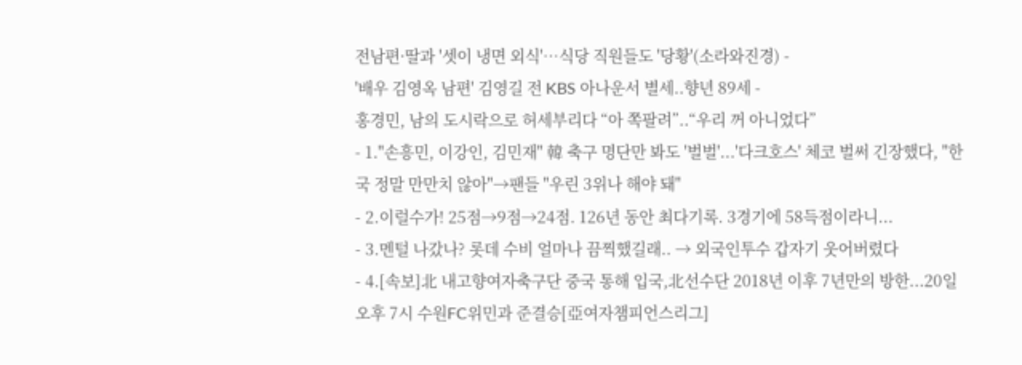전남편·딸과 '셋이 냉면 외식'…식당 직원들도 '당황'(소라와진경) -
'배우 김영옥 남편' 김영길 전 KBS 아나운서 별세..향년 89세 -
홍경민, 남의 도시락으로 허세부리다 “아 쪽팔려”..“우리 꺼 아니었다”
- 1."손흥민, 이강인, 김민재" 韓 축구 명단만 봐도 '벌벌'...'다크호스' 체코 벌써 긴장했다, "한국 정말 만만치 않아"→팬들 "우린 3위나 해야 돼"
- 2.이럴수가! 25점→9점→24점. 126년 동안 최다기록. 3경기에 58득점이라니...
- 3.멘털 나갔나? 롯데 수비 얼마나 끔찍했길래.. → 외국인투수 갑자기 웃어버렸다
- 4.[속보]北 내고향여자축구단 중국 통해 입국,北선수단 2018년 이후 7년만의 방한...20일 오후 7시 수원FC위민과 준결승[亞여자챔피언스리그]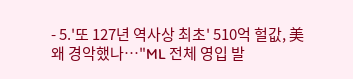- 5.'또 127년 역사상 최초' 510억 헐값, 美 왜 경악했나…"ML 전체 영입 발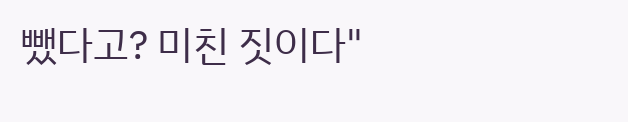뺐다고? 미친 짓이다"